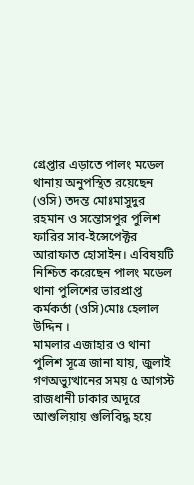গ্রেপ্তার এড়াতে পালং মডেল থানায় অনুপস্থিত রয়েছেন (ওসি) তদন্ত মোঃমাসুদুর রহমান ও সন্তোসপুর পুলিশ ফারির সাব-ইন্সেপেক্টর আরাফাত হোসাইন। এবিষয়টি নিশ্চিত করেছেন পালং মডেল থানা পুলিশের ভারপ্রাপ্ত কর্মকর্তা (ওসি)মোঃ হেলাল উদ্দিন ।
মামলার এজাহার ও থানা পুলিশ সূত্রে জানা যায়, জুলাই গণঅভ্যুত্থানের সময় ৫ আগস্ট রাজধানী ঢাকার অদূরে আশুলিয়ায় গুলিবিদ্ধ হয়ে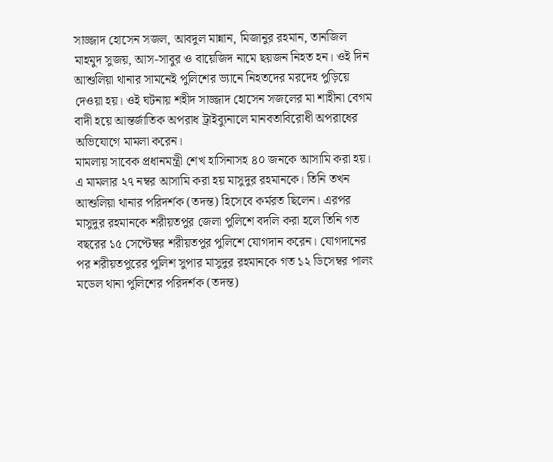সাজ্জাদ হোসেন সজল, আবদুল মান্নান, মিজানুর রহমান, তানজিল মাহমুদ সুজয়, আস-সাবুর ও বায়েজিদ নামে ছয়জন নিহত হন। ওই দিন আশুলিয়া থানার সামনেই পুলিশের ভ্যানে নিহতদের মরদেহ পুড়িয়ে দেওয়া হয়। ওই ঘটনায় শহীদ সাজ্জাদ হোসেন সজলের মা শাহীনা বেগম বাদী হয়ে আন্তর্জাতিক অপরাধ ট্রাইব্যুনালে মানবতাবিরোধী অপরাধের অভিযোগে মামলা করেন।
মামলায় সাবেক প্রধানমন্ত্রী শেখ হাসিনাসহ ৪০ জনকে আসামি করা হয়। এ মামলার ২৭ নম্বর আসামি করা হয় মাসুদুর রহমানকে। তিনি তখন আশুলিয়া থানার পরিদর্শক (তদন্ত) হিসেবে কর্মরত ছিলেন। এরপর মাসুদুর রহমানকে শরীয়তপুর জেলা পুলিশে বদলি করা হলে তিনি গত বছরের ১৫ সেপ্টেম্বর শরীয়তপুর পুলিশে যোগদান করেন। যোগদানের পর শরীয়তপুরের পুলিশ সুপার মাসুদুর রহমানকে গত ১২ ডিসেম্বর পালং মডেল থানা পুলিশের পরিদর্শক (তদন্ত)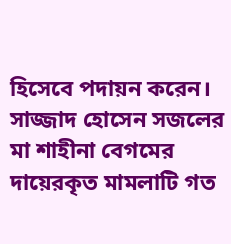হিসেবে পদায়ন করেন।
সাজ্জাদ হোসেন সজলের মা শাহীনা বেগমের দায়েরকৃত মামলাটি গত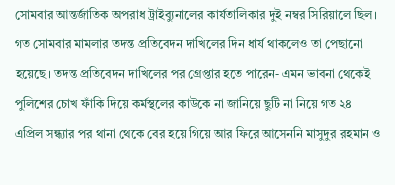সোমবার আন্তর্জাতিক অপরাধ ট্রাইব্যুনালের কার্যতালিকার দুই নম্বর সিরিয়ালে ছিল। গত সোমবার মামলার তদন্ত প্রতিবেদন দাখিলের দিন ধার্য থাকলেও তা পেছানো হয়েছে। তদন্ত প্রতিবেদন দাখিলের পর গ্রেপ্তার হতে পারেন- এমন ভাবনা থেকেই পুলিশের চোখ ফাঁকি দিয়ে কর্মস্থলের কাউকে না জানিয়ে ছুটি না নিয়ে গত ২৪ এপ্রিল সন্ধ্যার পর থানা থেকে বের হয়ে গিয়ে আর ফিরে আসেননি মাসুদুর রহমান ও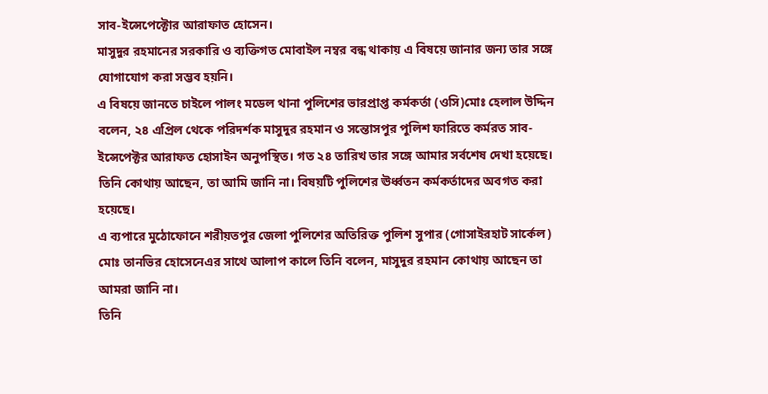সাব-ইন্সেপেক্টোর আরাফাত হোসেন।
মাসুদুর রহমানের সরকারি ও ব্যক্তিগত মোবাইল নম্বর বন্ধ থাকায় এ বিষয়ে জানার জন্য তার সঙ্গে যোগাযোগ করা সম্ভব হয়নি।
এ বিষয়ে জানতে চাইলে পালং মডেল থানা পুলিশের ভারপ্রাপ্ত কর্মকর্তা (ওসি)মোঃ হেলাল উদ্দিন বলেন, ২৪ এপ্রিল থেকে পরিদর্শক মাসুদুর রহমান ও সন্তোসপুর পুলিশ ফারিতে কর্মরত সাব-ইন্সেপেক্টর আরাফত হোসাইন অনুপস্থিত। গত ২৪ তারিখ তার সঙ্গে আমার সর্বশেষ দেখা হয়েছে। তিনি কোথায় আছেন, তা আমি জানি না। বিষয়টি পুলিশের ঊর্ধ্বতন কর্মকর্তাদের অবগত করা হয়েছে।
এ ব্যপারে মুঠোফোনে শরীয়তপুর জেলা পুলিশের অতিরিক্ত পুলিশ সুপার (গোসাইরহাট সার্কেল) মোঃ তানভির হোসেনেএর সাথে আলাপ কালে তিনি বলেন, মাসুদুর রহমান কোথায় আছেন তা আমরা জানি না।
তিনি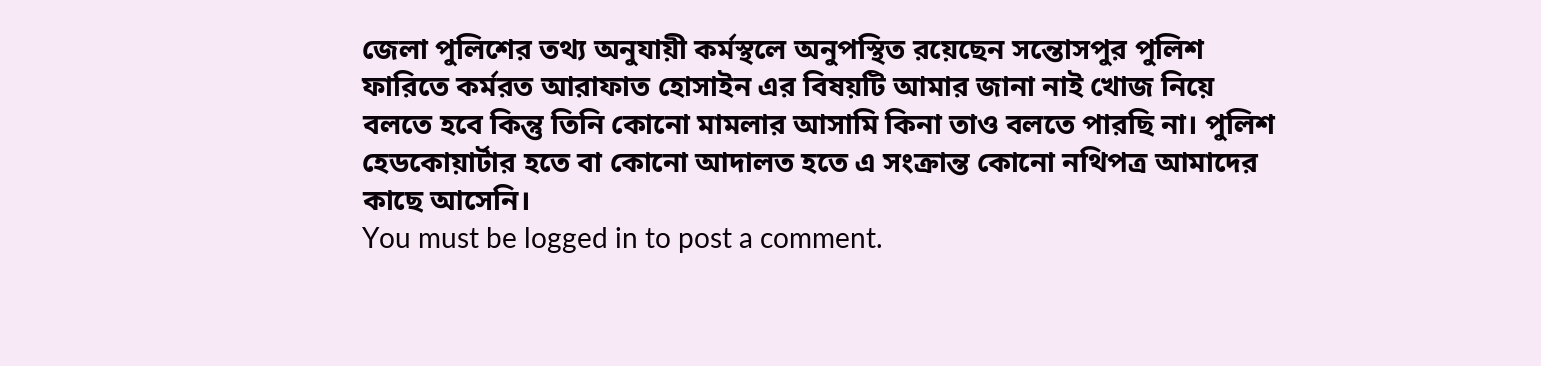জেলা পুলিশের তথ্য অনুযায়ী কর্মস্থলে অনুপস্থিত রয়েছেন সন্তোসপুর পুলিশ ফারিতে কর্মরত আরাফাত হোসাইন এর বিষয়টি আমার জানা নাই খোজ নিয়ে বলতে হবে কিন্তু তিনি কোনো মামলার আসামি কিনা তাও বলতে পারছি না। পুলিশ হেডকোয়ার্টার হতে বা কোনো আদালত হতে এ সংক্রান্ত কোনো নথিপত্র আমাদের কাছে আসেনি।
You must be logged in to post a comment.